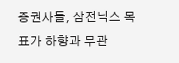증권사들, 삼전닉스 목표가 하향과 무관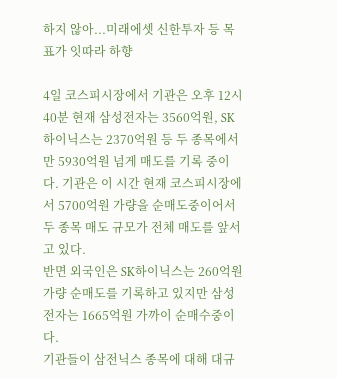하지 않아...미래에셋 신한투자 등 목표가 잇따라 하향

4일 코스피시장에서 기관은 오후 12시 40분 현재 삼성전자는 3560억원, SK하이닉스는 2370억원 등 두 종목에서만 5930억원 넘게 매도를 기록 중이다. 기관은 이 시간 현재 코스피시장에서 5700억원 가량을 순매도중이어서 두 종목 매도 규모가 전체 매도를 앞서고 있다.
반면 외국인은 SK하이닉스는 260억원 가량 순매도를 기록하고 있지만 삼성전자는 1665억원 가까이 순매수중이다.
기관들이 삼전닉스 종목에 대해 대규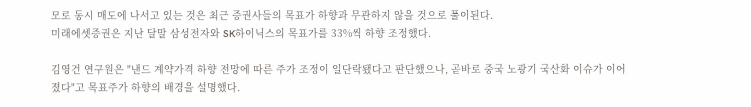모로 동시 매도에 나서고 있는 것은 최근 증권사들의 목표가 하향과 무관하지 않을 것으로 풀이된다.
미래에셋증권은 지난 달말 삼성전자와 SK하이닉스의 목표가를 33%씩 하향 조정했다.

김영건 연구원은 "낸드 계약가격 하향 전망에 따른 주가 조정이 일단락됐다고 판단했으나, 곧바로 중국 노광기 국산화 이슈가 이어졌다"고 목표주가 하향의 배경을 설명했다.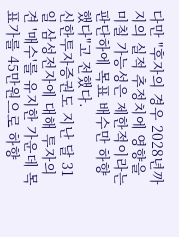다만 "후자의 경우 2028년까지의 실적 추정치에 영향을 미칠 가능성은 제한적이라는 판단하에 목표 배수만 하향했다"고 전했다.
신한투자증권도 지난 달 31일 삼성전자에 대해 투자의견 '매수'를 유지한 가운데 목표가를 45만원으로 하향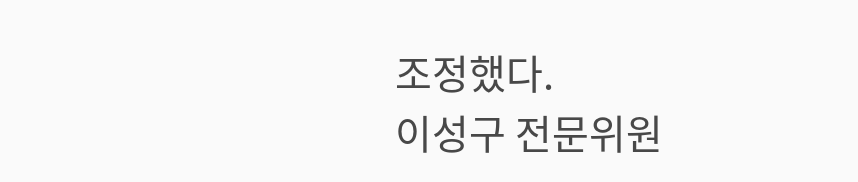조정했다.
이성구 전문위원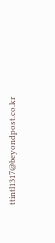ttintl1317@beyondpost.co.kr